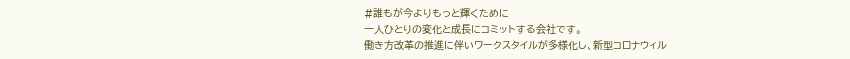#誰もが今よりもっと輝くために
一人ひとりの変化と成長にコミットする会社です。
働き方改革の推進に伴いワークスタイルが多様化し、新型コロナウィル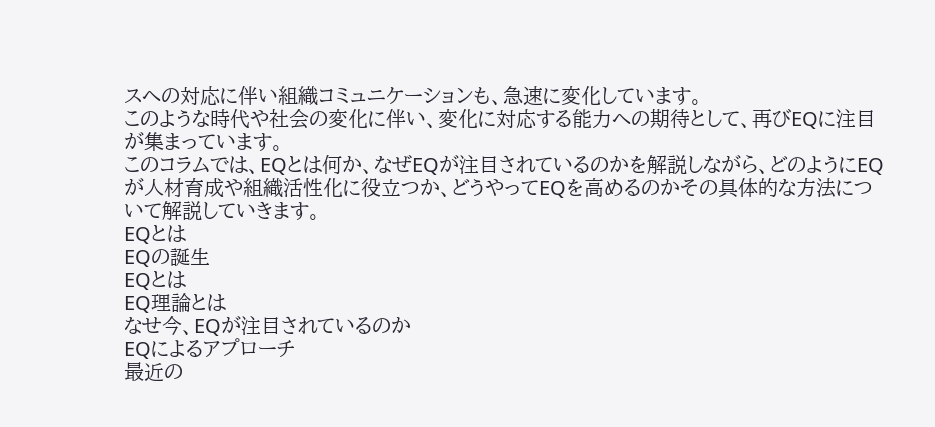スへの対応に伴い組織コミュニケーションも、急速に変化しています。
このような時代や社会の変化に伴い、変化に対応する能力への期待として、再びEQに注目が集まっています。
このコラムでは、EQとは何か、なぜEQが注目されているのかを解説しながら、どのようにEQが人材育成や組織活性化に役立つか、どうやってEQを高めるのかその具体的な方法について解説していきます。
EQとは
EQの誕生
EQとは
EQ理論とは
なせ今、EQが注目されているのか
EQによるアプローチ
最近の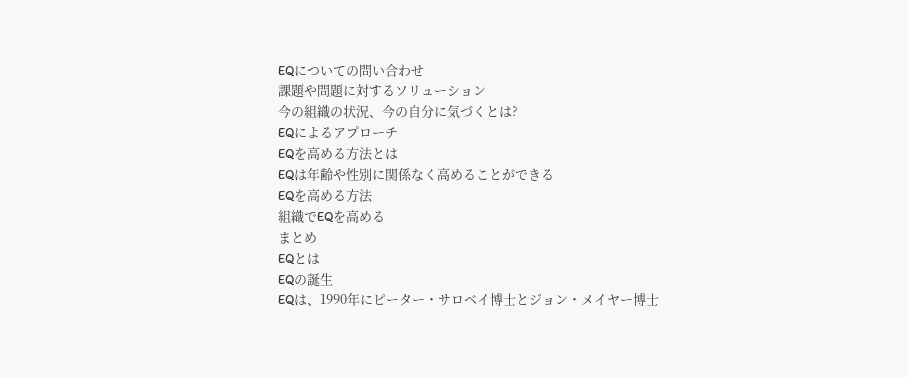EQについての問い合わせ
課題や問題に対するソリューション
今の組織の状況、今の自分に気づくとは?
EQによるアプローチ
EQを高める方法とは
EQは年齢や性別に関係なく高めることができる
EQを高める方法
組織でEQを高める
まとめ
EQとは
EQの誕生
EQは、1990年にピーター・サロベイ博士とジョン・メイヤー博士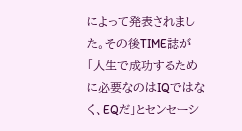によって発表されました。その後TIME誌が「人生で成功するために必要なのはIQではなく、EQだ」とセンセーシ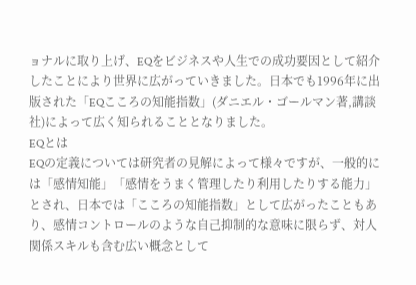ョナルに取り上げ、EQをビジネスや人生での成功要因として紹介したことにより世界に広がっていきました。日本でも1996年に出版された「EQこころの知能指数」(ダニエル・ゴールマン著,講談社)によって広く知られることとなりました。
EQとは
EQの定義については研究者の見解によって様々ですが、一般的には「感情知能」「感情をうまく管理したり利用したりする能力」とされ、日本では「こころの知能指数」として広がったこともあり、感情コントロールのような自己抑制的な意味に限らず、対人関係スキルも含む広い概念として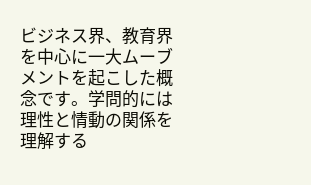ビジネス界、教育界を中心に一大ムーブメントを起こした概念です。学問的には理性と情動の関係を理解する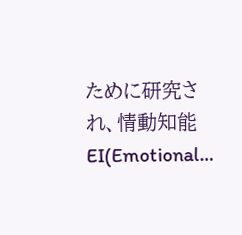ために研究され、情動知能EI(Emotional…